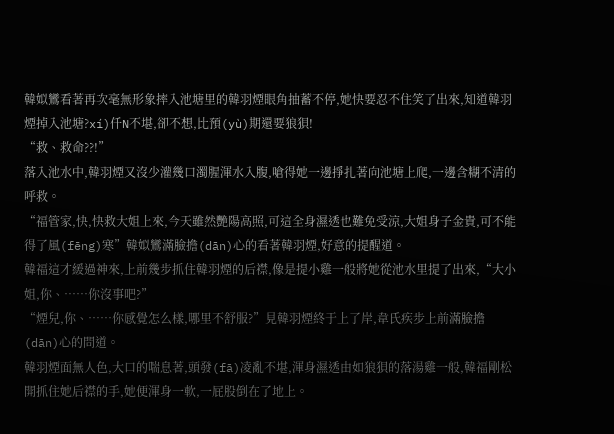韓姒鸞看著再次毫無形象摔入池塘里的韓羽煙眼角抽蓄不停,她快要忍不住笑了出來,知道韓羽煙掉入池塘?xí)仟N不堪,卻不想,比預(yù)期還要狼狽!
“救、救命??!”
落入池水中,韓羽煙又沒少灌幾口濁腥渾水入腹,嗆得她一邊掙扎著向池塘上爬,一邊含糊不清的呼救。
“福管家,快,快救大姐上來,今天雖然艷陽高照,可這全身濕透也難免受涼,大姐身子金貴,可不能得了風(fēng)寒”韓姒鸞滿臉擔(dān)心的看著韓羽煙,好意的提醒道。
韓福這才緩過神來,上前幾步抓住韓羽煙的后襟,像是提小雞一般將她從池水里提了出來,“大小姐,你、……你沒事吧?”
“煙兒,你、……你感覺怎么樣,哪里不舒服?”見韓羽煙終于上了岸,韋氏疾步上前滿臉擔(dān)心的問道。
韓羽煙面無人色,大口的喘息著,頭發(fā)凌亂不堪,渾身濕透由如狼狽的落湯雞一般,韓福剛松開抓住她后襟的手,她便渾身一軟,一屁股倒在了地上。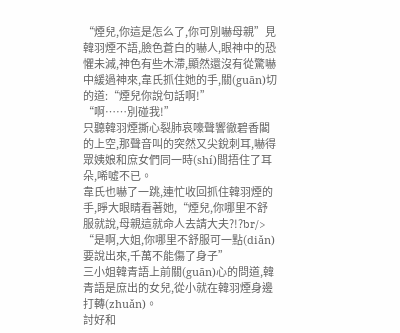“煙兒,你這是怎么了,你可別嚇母親”見韓羽煙不語,臉色蒼白的嚇人,眼神中的恐懼未減,神色有些木滯,顯然還沒有從驚嚇中緩過神來,韋氏抓住她的手,關(guān)切的道:“煙兒你說句話啊!”
“啊……別碰我!”
只聽韓羽煙撕心裂肺哀嚎聲響徹碧香閣的上空,那聲音叫的突然又尖銳刺耳,嚇得眾姨娘和庶女們同一時(shí)間捂住了耳朵,唏噓不已。
韋氏也嚇了一跳,連忙收回抓住韓羽煙的手,睜大眼睛看著她,“煙兒,你哪里不舒服就說,母親這就命人去請大夫?!?br/>
“是啊,大姐,你哪里不舒服可一點(diǎn)要說出來,千萬不能傷了身子”
三小姐韓青語上前關(guān)心的問道,韓青語是庶出的女兒,從小就在韓羽煙身邊打轉(zhuǎn)。
討好和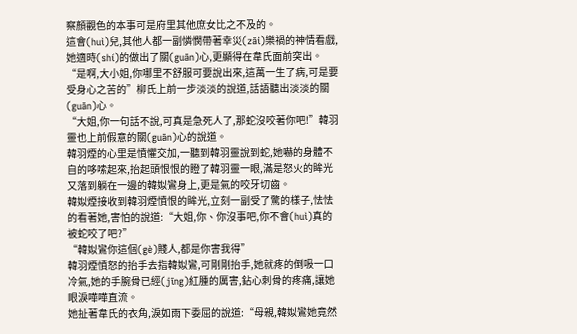察顏觀色的本事可是府里其他庶女比之不及的。
這會(huì)兒,其他人都一副憐憫帶著幸災(zāi)樂禍的神情看戲,她適時(shí)的做出了關(guān)心,更顯得在韋氏面前突出。
“是啊,大小姐,你哪里不舒服可要說出來,這萬一生了病,可是要受身心之苦的”柳氏上前一步淡淡的說道,話語聽出淡淡的關(guān)心。
“大姐,你一句話不說,可真是急死人了,那蛇沒咬著你吧!”韓羽靈也上前假意的關(guān)心的說道。
韓羽煙的心里是憤懼交加,一聽到韓羽靈說到蛇,她嚇的身體不自的哆嗦起來,抬起頭恨恨的瞪了韓羽靈一眼,滿是怒火的眸光又落到躺在一邊的韓姒鸞身上,更是氣的咬牙切齒。
韓姒煙接收到韓羽煙憤恨的眸光,立刻一副受了驚的樣子,怯怯的看著她,害怕的說道:“大姐,你、你沒事吧,你不會(huì)真的被蛇咬了吧?”
“韓姒鸞你這個(gè)賤人,都是你害我得”
韓羽煙憤怒的抬手去指韓姒鸞,可剛剛抬手,她就疼的倒吸一口冷氣,她的手腕骨已經(jīng)紅腫的厲害,鉆心刺骨的疼痛,讓她眼淚嘩嘩直流。
她扯著韋氏的衣角,淚如雨下委屈的說道:“母親,韓姒鸞她竟然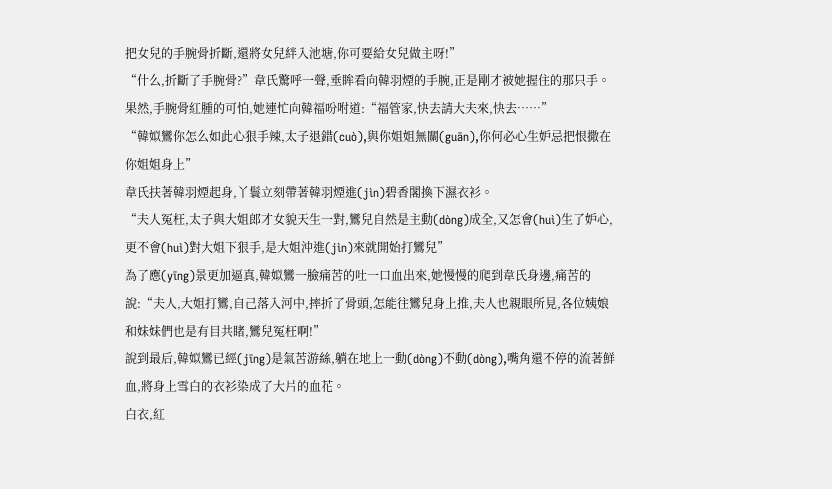把女兒的手腕骨折斷,還將女兒絆入池塘,你可要給女兒做主呀!”
“什么,折斷了手腕骨?”韋氏驚呼一聲,垂眸看向韓羽煙的手腕,正是剛才被她握住的那只手。
果然,手腕骨紅腫的可怕,她連忙向韓福吩咐道:“福管家,快去請大夫來,快去……”
“韓姒鸞你怎么如此心狠手辣,太子退錯(cuò),與你姐姐無關(guān),你何必心生妒忌把恨撒在你姐姐身上”
韋氏扶著韓羽煙起身,丫鬟立刻帶著韓羽煙進(jìn)碧香閣換下濕衣衫。
“夫人冤枉,太子與大姐郎才女貌天生一對,鸞兒自然是主動(dòng)成全,又怎會(huì)生了妒心,更不會(huì)對大姐下狠手,是大姐沖進(jìn)來就開始打鸞兒”
為了應(yīng)景更加逼真,韓姒鸞一臉痛苦的吐一口血出來,她慢慢的爬到韋氏身邊,痛苦的說:“夫人,大姐打鸞,自己落入河中,摔折了骨頭,怎能往鸞兒身上推,夫人也親眼所見,各位姨娘和妹妹們也是有目共睹,鸞兒冤枉啊!”
說到最后,韓姒鸞已經(jīng)是氣苦游絲,躺在地上一動(dòng)不動(dòng),嘴角還不停的流著鮮血,將身上雪白的衣衫染成了大片的血花。
白衣,紅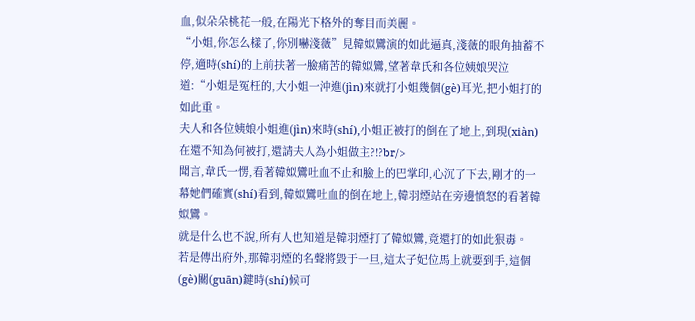血,似朵朵桃花一般,在陽光下格外的奪目而美麗。
“小姐,你怎么樣了,你別嚇淺薇”見韓姒鸞演的如此逼真,淺薇的眼角抽蓄不停,適時(shí)的上前扶著一臉痛苦的韓姒鸞,望著韋氏和各位姨娘哭泣道:“小姐是冤枉的,大小姐一沖進(jìn)來就打小姐幾個(gè)耳光,把小姐打的如此重。
夫人和各位姨娘小姐進(jìn)來時(shí),小姐正被打的倒在了地上,到現(xiàn)在還不知為何被打,還請夫人為小姐做主?!?br/>
聞言,韋氏一愣,看著韓姒鸞吐血不止和臉上的巴掌印,心沉了下去,剛才的一幕她們確實(shí)看到,韓姒鸞吐血的倒在地上,韓羽煙站在旁邊憤怒的看著韓姒鸞。
就是什么也不說,所有人也知道是韓羽煙打了韓姒鸞,竟還打的如此狠毒。
若是傳出府外,那韓羽煙的名聲將毀于一旦,這太子妃位馬上就要到手,這個(gè)關(guān)鍵時(shí)候可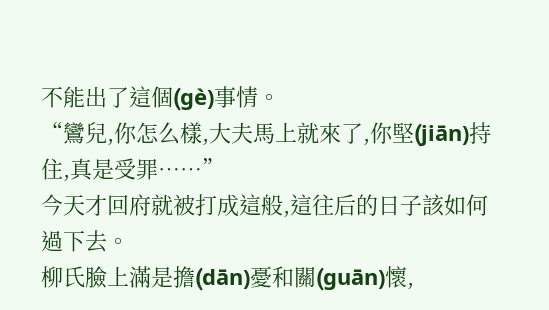不能出了這個(gè)事情。
“鸞兒,你怎么樣,大夫馬上就來了,你堅(jiān)持住,真是受罪……”
今天才回府就被打成這般,這往后的日子該如何過下去。
柳氏臉上滿是擔(dān)憂和關(guān)懷,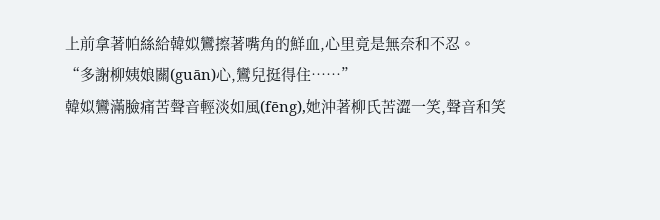上前拿著帕絲給韓姒鸞擦著嘴角的鮮血,心里竟是無奈和不忍。
“多謝柳姨娘關(guān)心,鸞兒挺得住……”
韓姒鸞滿臉痛苦聲音輕淡如風(fēng),她沖著柳氏苦澀一笑,聲音和笑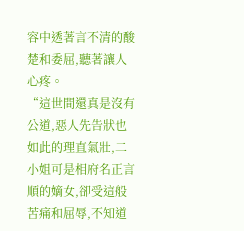容中透著言不清的酸楚和委屈,聽著讓人心疼。
“這世間還真是沒有公道,惡人先告狀也如此的理直氣壯,二小姐可是相府名正言順的嫡女,卻受這般苦痛和屈辱,不知道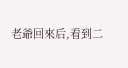老爺回來后,看到二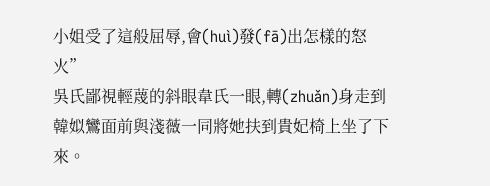小姐受了這般屈辱,會(huì)發(fā)出怎樣的怒火”
吳氏鄙視輕蔑的斜眼韋氏一眼,轉(zhuǎn)身走到韓姒鸞面前與淺薇一同將她扶到貴妃椅上坐了下來。